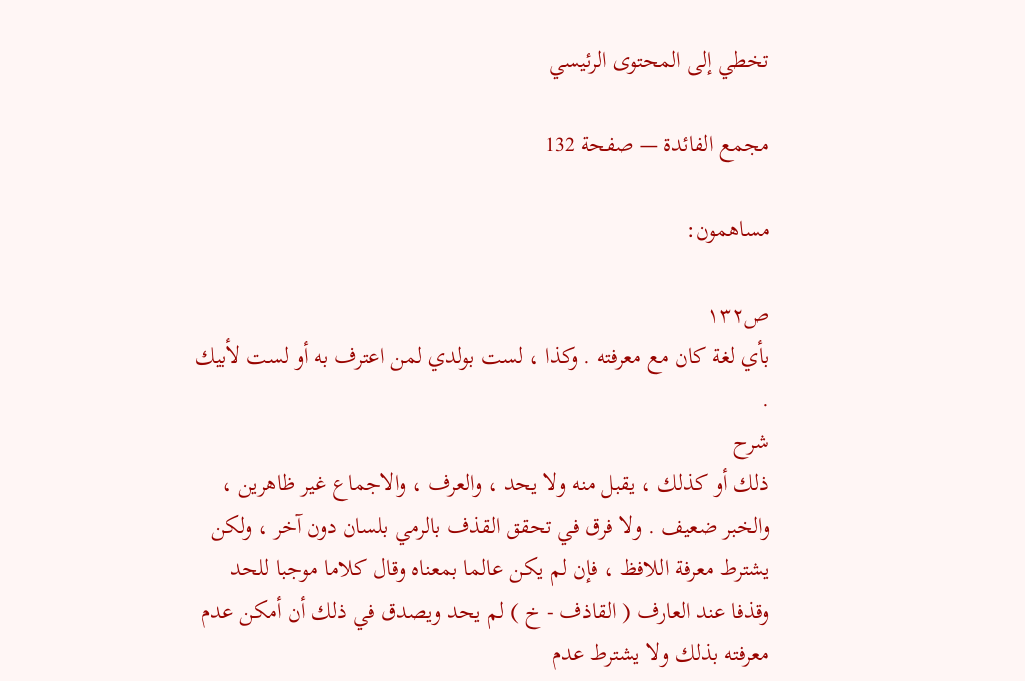تخطي إلى المحتوى الرئيسي

مجمع الفائدة — صفحة 132

مساهمون:

ص١٣٢
بأي لغة كان مع معرفته . وكذا ، لست بولدي لمن اعترف به أو لست لأبيك .
شرح
ذلك أو كذلك ، يقبل منه ولا يحد ، والعرف ، والاجماع غير ظاهرين ، والخبر ضعيف . ولا فرق في تحقق القذف بالرمي بلسان دون آخر ، ولكن يشترط معرفة اللافظ ، فإن لم يكن عالما بمعناه وقال كلاما موجبا للحد وقذفا عند العارف ( القاذف - خ ) لم يحد ويصدق في ذلك أن أمكن عدم معرفته بذلك ولا يشترط عدم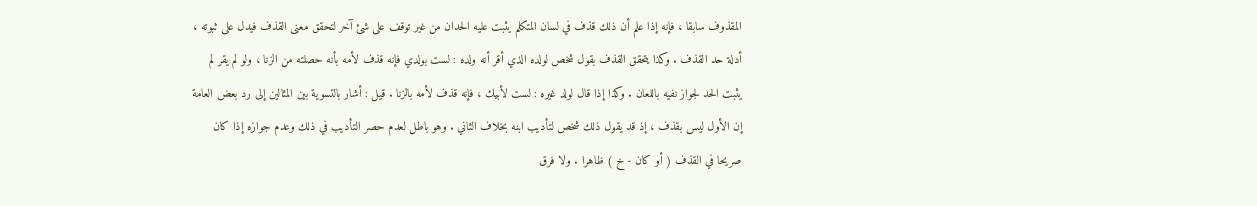المقذوف سابقا ، فإنه إذا علم أن ذلك قذف في لسان المتكلم يثبت عليه الحدان من غير توقف على شئ آخر لتحقق معنى القذف فيدل على ثبوته ، أدلة حد القذف . وكذا يتحقق القذف بقول شخص لولده الذي أقر أنه ولده : لست بولدي فإنه قذف لأمه بأنه حصلته من الزنا ، ولو لم يقر لم يثبت الحد لجواز نفيه باللعان . وكذا إذا قال لولد غيره : لست لأبيك ، فإنه قذف لأمه بالزنا . قيل : أشار بالتسوية بين المثالين إلى رد بعض العامة إن الأول ليس بقذف ، إذ قد يقول ذلك شخص لتأديب ابنه بخلاف الثاني . وهو باطل لعدم حصر التأديب في ذلك وعدم جوازه إذا كان صريحا في القذف ( أو كان - خ ) ظاهرا . ولا فرق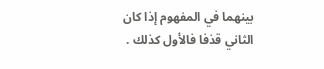بينهما في المفهوم إذا كان الثاني قذفا فالأول كذلك .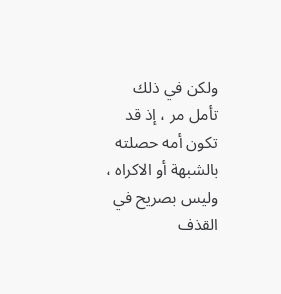ولكن في ذلك تأمل مر ، إذ قد تكون أمه حصلته بالشبهة أو الاكراه ، وليس بصريح في القذف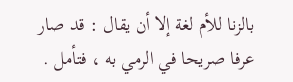بالزنا للأم لغة إلا أن يقال : قد صار عرفا صريحا في الرمي به ، فتأمل .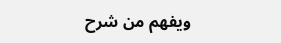ويفهم من شرح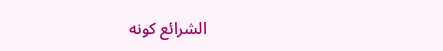الشرائع كونه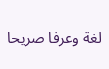لغة وعرفا صريحا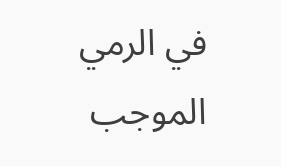في الرمي الموجب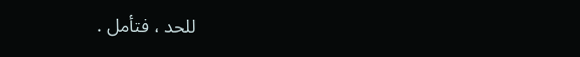للحد ، فتأمل .